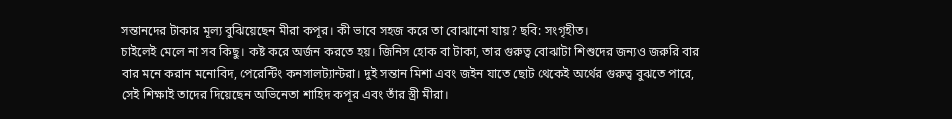সন্তানদের টাকার মূল্য বুঝিয়েছেন মীরা কপূর। কী ভাবে সহজ করে তা বোঝানো যায়? ছবি: সংগৃহীত।
চাইলেই মেলে না সব কিছু। কষ্ট করে অর্জন করতে হয়। জিনিস হোক বা টাকা, তার গুরুত্ব বোঝাটা শিশুদের জন্যও জরুরি বার বার মনে করান মনোবিদ, পেরেন্টিং কনসালট্যান্টরা। দুই সন্তান মিশা এবং জইন যাতে ছোট থেকেই অর্থের গুরুত্ব বুঝতে পারে, সেই শিক্ষাই তাদের দিয়েছেন অভিনেতা শাহিদ কপূর এবং তাঁর স্ত্রী মীরা।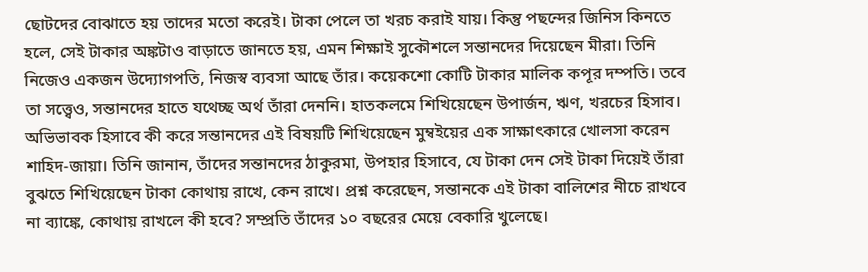ছোটদের বোঝাতে হয় তাদের মতো করেই। টাকা পেলে তা খরচ করাই যায়। কিন্তু পছন্দের জিনিস কিনতে হলে, সেই টাকার অঙ্কটাও বাড়াতে জানতে হয়, এমন শিক্ষাই সুকৌশলে সন্তানদের দিয়েছেন মীরা। তিনি নিজেও একজন উদ্যোগপতি, নিজস্ব ব্যবসা আছে তাঁর। কয়েকশো কোটি টাকার মালিক কপূর দম্পতি। তবে তা সত্ত্বেও, সন্তানদের হাতে যথেচ্ছ অর্থ তাঁরা দেননি। হাতকলমে শিখিয়েছেন উপার্জন, ঋণ, খরচের হিসাব।
অভিভাবক হিসাবে কী করে সন্তানদের এই বিষয়টি শিখিয়েছেন মুম্বইয়ের এক সাক্ষাৎকারে খোলসা করেন শাহিদ-জায়া। তিনি জানান, তাঁদের সন্তানদের ঠাকুরমা, উপহার হিসাবে, যে টাকা দেন সেই টাকা দিয়েই তাঁরা বুঝতে শিখিয়েছেন টাকা কোথায় রাখে, কেন রাখে। প্রশ্ন করেছেন, সন্তানকে এই টাকা বালিশের নীচে রাখবে না ব্যাঙ্কে, কোথায় রাখলে কী হবে? সম্প্রতি তাঁদের ১০ বছরের মেয়ে বেকারি খুলেছে।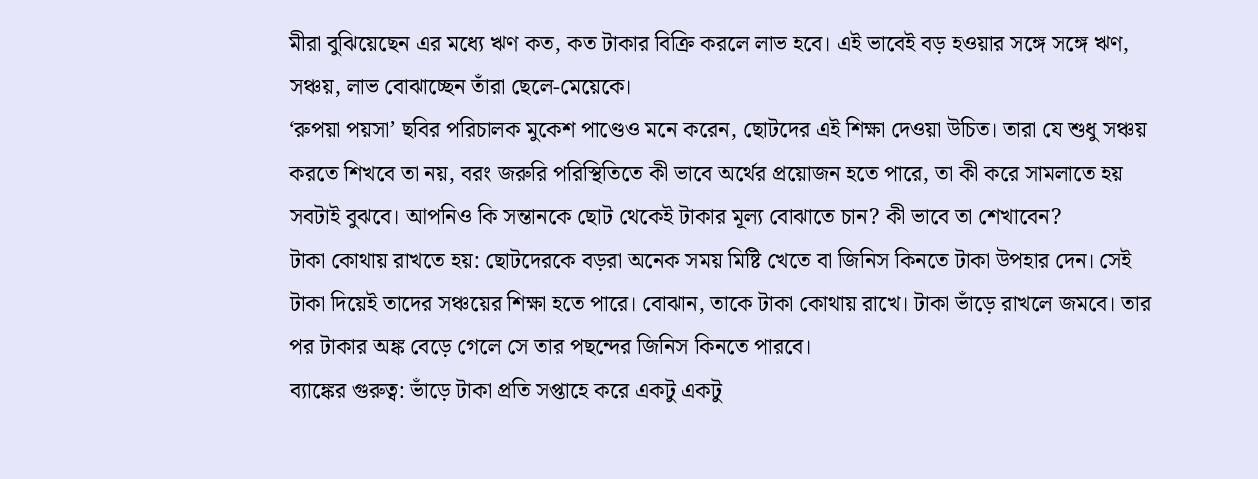মীরা বুঝিয়েছেন এর মধ্যে ঋণ কত, কত টাকার বিক্রি করলে লাভ হবে। এই ভাবেই বড় হওয়ার সঙ্গে সঙ্গে ঋণ, সঞ্চয়, লাভ বোঝাচ্ছেন তাঁরা ছেলে-মেয়েকে।
‘রুপয়া পয়সা’ ছবির পরিচালক মুকেশ পাণ্ডেও মনে করেন, ছোটদের এই শিক্ষা দেওয়া উচিত। তারা যে শুধু সঞ্চয় করতে শিখবে তা নয়, বরং জরুরি পরিস্থিতিতে কী ভাবে অর্থের প্রয়োজন হতে পারে, তা কী করে সামলাতে হয় সবটাই বুঝবে। আপনিও কি সন্তানকে ছোট থেকেই টাকার মূল্য বোঝাতে চান? কী ভাবে তা শেখাবেন?
টাকা কোথায় রাখতে হয়: ছোটদেরকে বড়রা অনেক সময় মিষ্টি খেতে বা জিনিস কিনতে টাকা উপহার দেন। সেই টাকা দিয়েই তাদের সঞ্চয়ের শিক্ষা হতে পারে। বোঝান, তাকে টাকা কোথায় রাখে। টাকা ভাঁড়ে রাখলে জমবে। তার পর টাকার অঙ্ক বেড়ে গেলে সে তার পছন্দের জিনিস কিনতে পারবে।
ব্যাঙ্কের গুরুত্ব: ভাঁড়ে টাকা প্রতি সপ্তাহে করে একটু একটু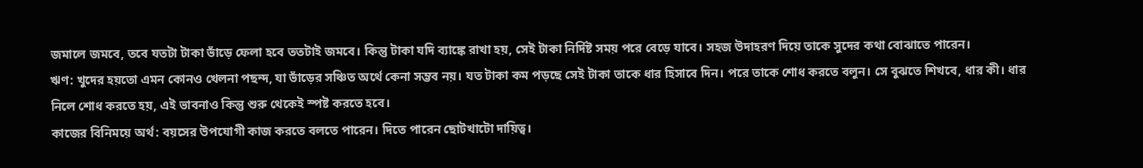জমালে জমবে, তবে যতটা টাকা ভাঁড়ে ফেলা হবে ততটাই জমবে। কিন্তু টাকা যদি ব্যাঙ্কে রাখা হয়, সেই টাকা নির্দিষ্ট সময় পরে বেড়ে যাবে। সহজ উদাহরণ দিয়ে তাকে সুদের কথা বোঝাতে পারেন।
ঋণ: খুদের হয়তো এমন কোনও খেলনা পছন্দ, যা ভাঁড়ের সঞ্চিত অর্থে কেনা সম্ভব নয়। যত টাকা কম পড়ছে সেই টাকা তাকে ধার হিসাবে দিন। পরে তাকে শোধ করতে বলুন। সে বুঝতে শিখবে, ধার কী। ধার নিলে শোধ করতে হয়, এই ভাবনাও কিন্তু শুরু থেকেই স্পষ্ট করতে হবে।
কাজের বিনিময়ে অর্থ: বয়সের উপযোগী কাজ করতে বলতে পারেন। দিতে পারেন ছোটখাটো দায়িত্ব।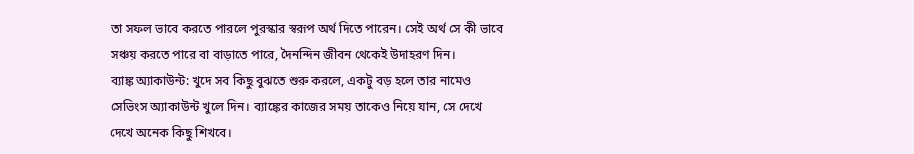তা সফল ভাবে করতে পারলে পুরস্কার স্বরূপ অর্থ দিতে পারেন। সেই অর্থ সে কী ভাবে সঞ্চয় করতে পারে বা বাড়াতে পারে, দৈনন্দিন জীবন থেকেই উদাহরণ দিন।
ব্যাঙ্ক অ্যাকাউন্ট: খুদে সব কিছু বুঝতে শুরু করলে, একটু বড় হলে তার নামেও সেভিংস অ্যাকাউন্ট খুলে দিন। ব্যাঙ্কের কাজের সময় তাকেও নিয়ে যান, সে দেখে দেখে অনেক কিছু শিখবে।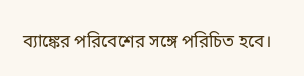ব্যাঙ্কের পরিবেশের সঙ্গে পরিচিত হবে।